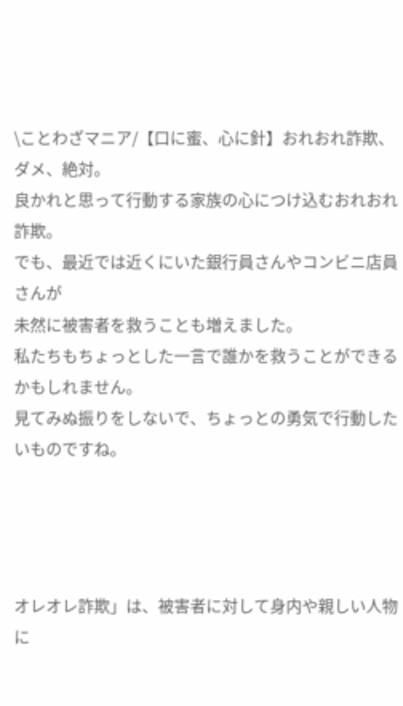\ことわざマニア/【口に蜜、心に針】おれおれ詐欺、ダメ、絶対。
良かれと思って行動する家族の心につけ込むおれおれ詐欺。
でも、最近では近くにいた銀行員さんやコンビニ店員さんが
未然に被害者を救うことも増えました。
私たちもちょっとした一言で誰かを救うことができるかもしれません。
見てみぬ振りをしないで、ちょっとの勇気で行動したいものですね。




オレオレ詐欺」は、被害者に対して身内や親しい人物に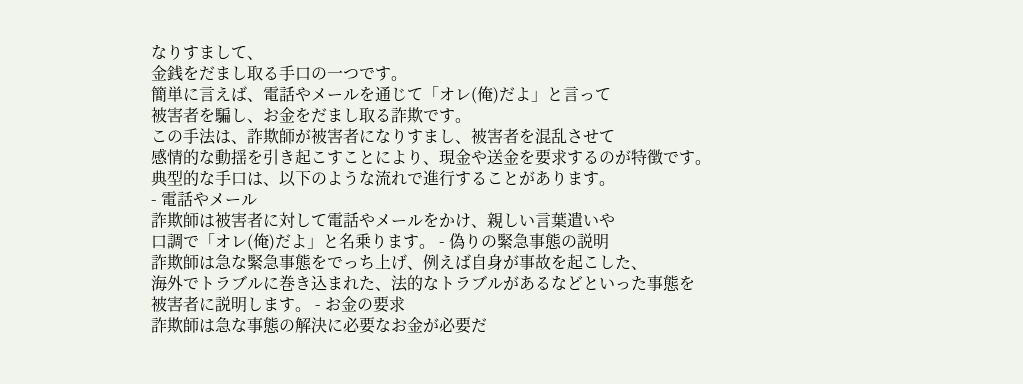なりすまして、
金銭をだまし取る手口の一つです。
簡単に言えば、電話やメールを通じて「オレ(俺)だよ」と言って
被害者を騙し、お金をだまし取る詐欺です。
この手法は、詐欺師が被害者になりすまし、被害者を混乱させて
感情的な動揺を引き起こすことにより、現金や送金を要求するのが特徴です。
典型的な手口は、以下のような流れで進行することがあります。
- 電話やメール
詐欺師は被害者に対して電話やメールをかけ、親しい言葉遣いや
口調で「オレ(俺)だよ」と名乗ります。 - 偽りの緊急事態の説明
詐欺師は急な緊急事態をでっち上げ、例えば自身が事故を起こした、
海外でトラブルに巻き込まれた、法的なトラブルがあるなどといった事態を
被害者に説明します。 - お金の要求
詐欺師は急な事態の解決に必要なお金が必要だ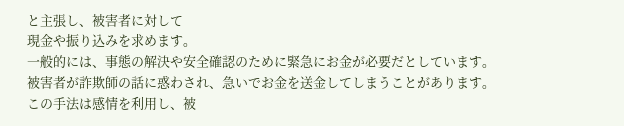と主張し、被害者に対して
現金や振り込みを求めます。
一般的には、事態の解決や安全確認のために緊急にお金が必要だとしています。
被害者が詐欺師の話に惑わされ、急いでお金を送金してしまうことがあります。
この手法は感情を利用し、被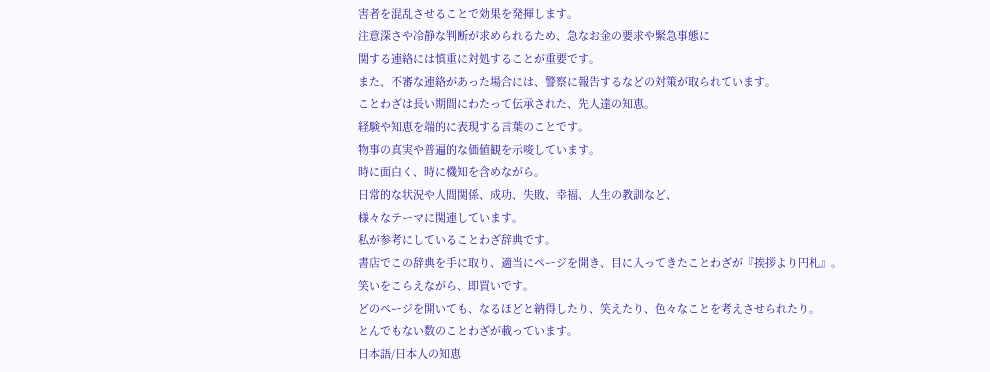害者を混乱させることで効果を発揮します。
注意深さや冷静な判断が求められるため、急なお金の要求や緊急事態に
関する連絡には慎重に対処することが重要です。
また、不審な連絡があった場合には、警察に報告するなどの対策が取られています。
ことわざは長い期間にわたって伝承された、先人達の知恵。
経験や知恵を端的に表現する言葉のことです。
物事の真実や普遍的な価値観を示唆しています。
時に面白く、時に機知を含めながら。
日常的な状況や人間関係、成功、失敗、幸福、人生の教訓など、
様々なテーマに関連しています。
私が参考にしていることわざ辞典です。
書店でこの辞典を手に取り、適当にページを開き、目に入ってきたことわざが『挨拶より円札』。
笑いをこらえながら、即買いです。
どのページを開いても、なるほどと納得したり、笑えたり、色々なことを考えさせられたり。
とんでもない数のことわざが載っています。
日本語/日本人の知恵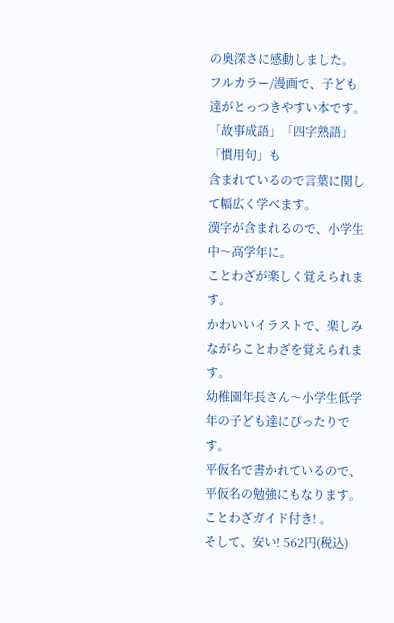の奥深さに感動しました。
フルカラー/漫画で、子ども達がとっつきやすい本です。
「故事成語」「四字熟語」「慣用句」も
含まれているので言葉に関して幅広く学べます。
漢字が含まれるので、小学生中〜高学年に。
ことわざが楽しく覚えられます。
かわいいイラストで、楽しみながらことわざを覚えられます。
幼稚園年長さん〜小学生低学年の子ども達にぴったりです。
平仮名で書かれているので、平仮名の勉強にもなります。
ことわざガイド付き! 。
そして、安い! 562円(税込)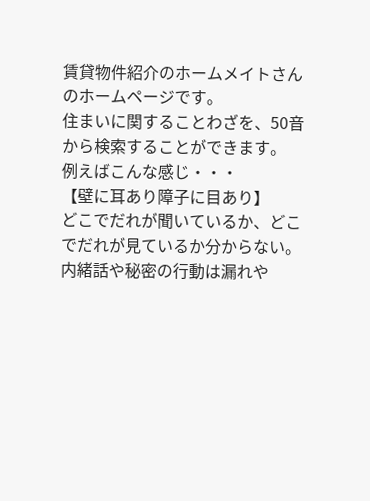賃貸物件紹介のホームメイトさんのホームページです。
住まいに関することわざを、50音から検索することができます。
例えばこんな感じ・・・
【壁に耳あり障子に目あり】
どこでだれが聞いているか、どこでだれが見ているか分からない。
内緒話や秘密の行動は漏れや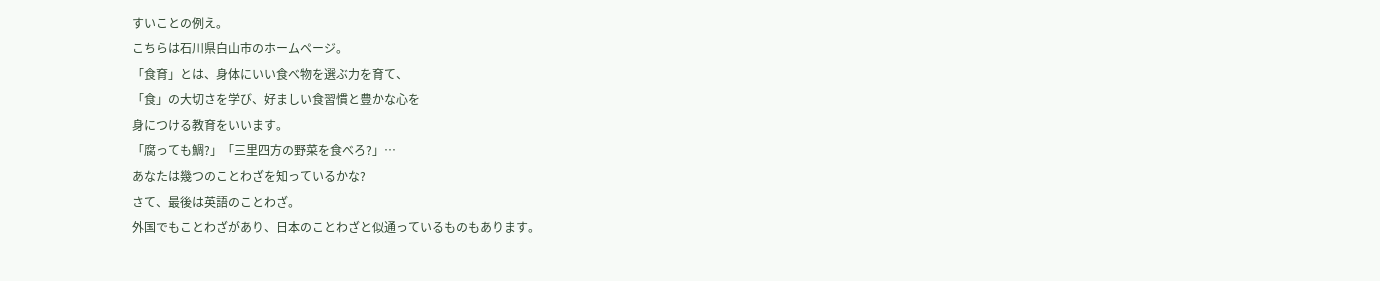すいことの例え。
こちらは石川県白山市のホームページ。
「食育」とは、身体にいい食べ物を選ぶ力を育て、
「食」の大切さを学び、好ましい食習慣と豊かな心を
身につける教育をいいます。
「腐っても鯛?」「三里四方の野菜を食べろ?」…
あなたは幾つのことわざを知っているかな?
さて、最後は英語のことわざ。
外国でもことわざがあり、日本のことわざと似通っているものもあります。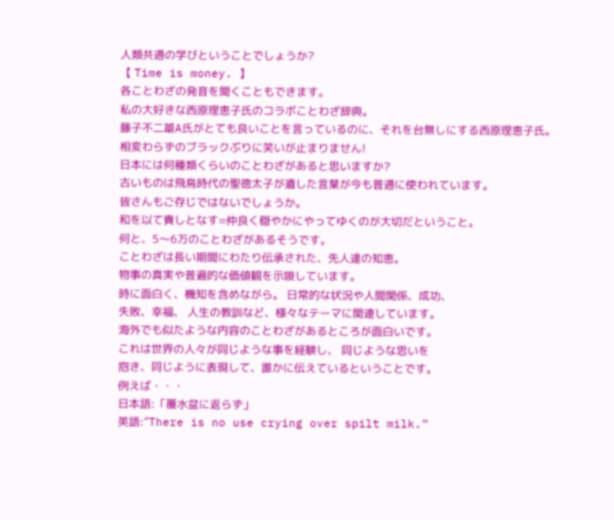人類共通の学びということでしょうか?
【 Time is money. 】
各ことわざの発音を聞くこともできます。
私の大好きな西原理恵子氏のコラボことわざ辞典。
藤子不二雄A氏がとても良いことを言っているのに、それを台無しにする西原理恵子氏。
相変わらずのブラックぶりに笑いが止まりません!
日本には何種類くらいのことわざがあると思いますか?
古いものは飛鳥時代の聖徳太子が遺した言葉が今も普通に使われています。
皆さんもご存じではないでしょうか。
和を以て貴しとなす=仲良く穏やかにやってゆくのが大切だということ。
何と、5〜6万のことわざがあるそうです。
ことわざは長い期間にわたり伝承された、先人達の知恵。
物事の真実や普遍的な価値観を示唆しています。
時に面白く、機知を含めながら。 日常的な状況や人間関係、成功、
失敗、幸福、 人生の教訓など、様々なテーマに関連しています。
海外でも似たような内容のことわざがあるところが面白いです。
これは世界の人々が同じような事を経験し、 同じような思いを
抱き、同じように表現して、誰かに伝えているということです。
例えば・・・
日本語:「覆水盆に返らず」
英語:”There is no use crying over spilt milk.”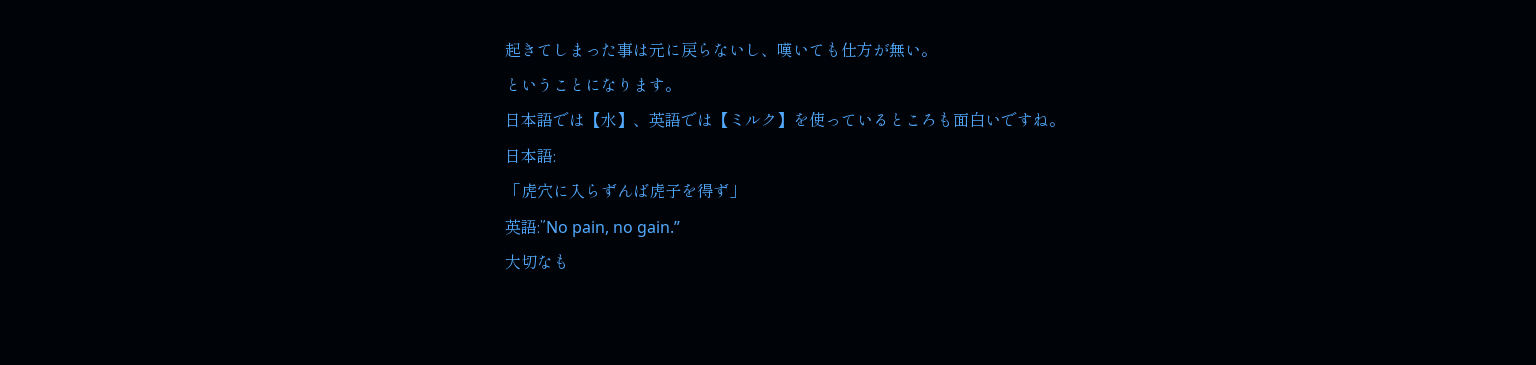起きてしまった事は元に戻らないし、嘆いても仕方が無い。
ということになります。
日本語では【水】、英語では【ミルク】を使っているところも面白いですね。
日本語:
「虎穴に入らずんば虎子を得ず」
英語:”No pain, no gain.”
大切なも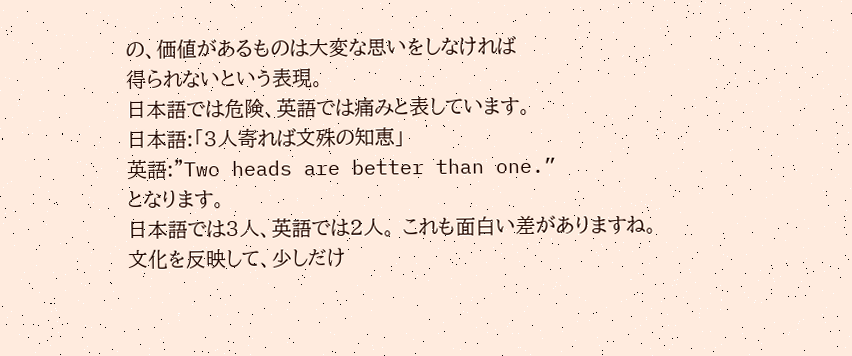の、価値があるものは大変な思いをしなければ
得られないという表現。
日本語では危険、英語では痛みと表しています。
日本語:「3人寄れば文殊の知恵」
英語:”Two heads are better than one.”
となります。
日本語では3人、英語では2人。 これも面白い差がありますね。
文化を反映して、少しだけ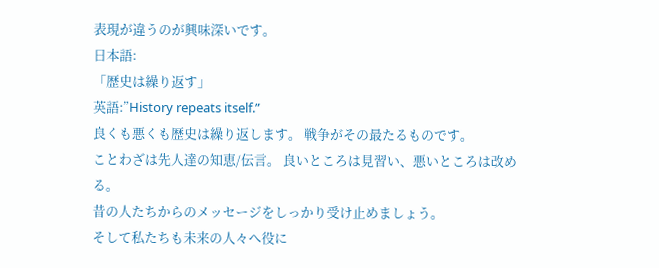表現が違うのが興味深いです。
日本語:
「歴史は繰り返す」
英語:”History repeats itself.”
良くも悪くも歴史は繰り返します。 戦争がその最たるものです。
ことわざは先人達の知恵/伝言。 良いところは見習い、悪いところは改める。
昔の人たちからのメッセージをしっかり受け止めましょう。
そして私たちも未来の人々へ役に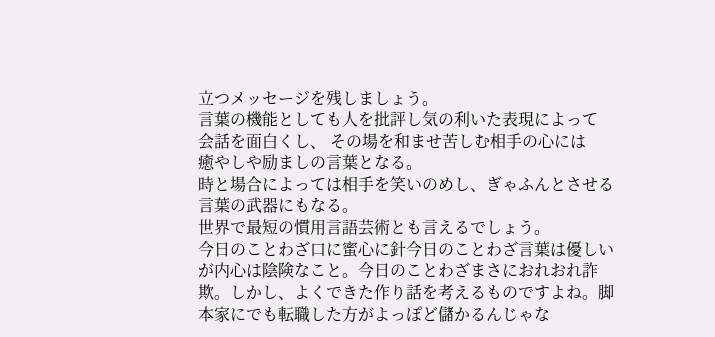立つメッセージを残しましょう。
言葉の機能としても人を批評し気の利いた表現によって
会話を面白くし、 その場を和ませ苦しむ相手の心には
癒やしや励ましの言葉となる。
時と場合によっては相手を笑いのめし、ぎゃふんとさせる
言葉の武器にもなる。
世界で最短の慣用言語芸術とも言えるでしょう。
今日のことわざ口に蜜心に針今日のことわざ言葉は優しいが内心は陰険なこと。今日のことわざまさにおれおれ詐欺。しかし、よくできた作り話を考えるものですよね。脚本家にでも転職した方がよっぽど儲かるんじゃな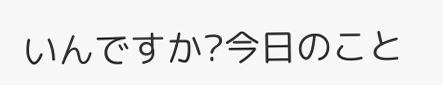いんですか?今日のこと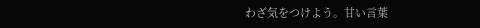わざ気をつけよう。甘い言葉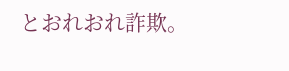とおれおれ詐欺。